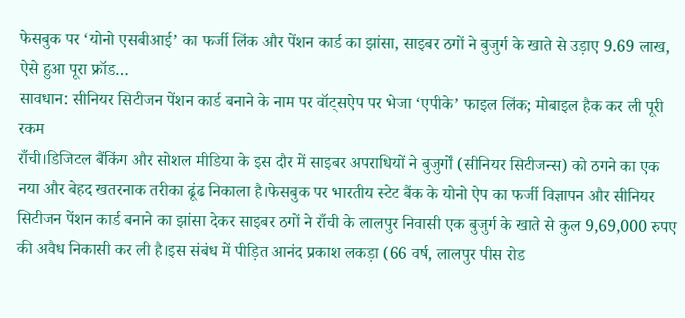फेसबुक पर ‘योनो एसबीआई’ का फर्जी लिंक और पेंशन कार्ड का झांसा, साइबर ठगों ने बुजुर्ग के खाते से उड़ाए 9.69 लाख, ऐसे हुआ पूरा फ्रॉड…
सावधान: सीनियर सिटीजन पेंशन कार्ड बनाने के नाम पर वॉट्सऐप पर भेजा ‘एपीके’ फाइल लिंक; मोबाइल हैक कर ली पूरी रकम
राँची।डिजिटल बैंकिंग और सोशल मीडिया के इस दौर में साइबर अपराधियों ने बुजुर्गों (सीनियर सिटीजन्स) को ठगने का एक नया और बेहद खतरनाक तरीका ढूंढ निकाला है।फेसबुक पर भारतीय स्टेट बैंक के योनो ऐप का फर्जी विज्ञापन और सीनियर सिटीजन पेंशन कार्ड बनाने का झांसा देकर साइबर ठगों ने राँची के लालपुर निवासी एक बुजुर्ग के खाते से कुल 9,69,000 रुपए की अवैध निकासी कर ली है।इस संबंध में पीड़ित आनंद प्रकाश लकड़ा (66 वर्ष, लालपुर पीस रोड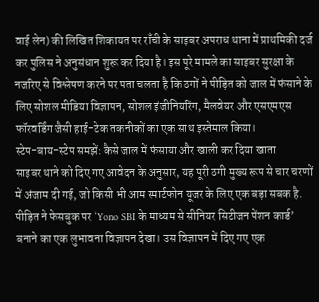वाई लेन) की लिखित शिकायत पर राँची के साइबर अपराध थाना में प्राथमिकी दर्ज कर पुलिस ने अनुसंधान शुरू कर दिया है। इस पूरे मामले का साइबर सुरक्षा के नजरिए से विश्लेषण करने पर पता चलता है कि ठगों ने पीड़ित को जाल में फंसाने के लिए सोशल मीडिया विज्ञापन, सोशल इंजीनियरिंग, मैलवेयर और एसएमएस फॉरवर्डिंग जैसी हाई-टेक तकनीकों का एक साथ इस्तेमाल किया।
स्टेप-बाय-स्टेप समझें: कैसे जाल में फंसाया और खाली कर दिया खाता
साइबर थाने को दिए गए आवेदन के अनुसार, यह पूरी ठगी मुख्य रूप से चार चरणों में अंजाम दी गई, जो किसी भी आम स्मार्टफोन यूजर के लिए एक बड़ा सबक है. पीड़ित ने फेसबुक पर ‘Yono SBI के माध्यम से सीनियर सिटीजन पेंशन कार्ड’ बनाने का एक लुभावना विज्ञापन देखा। उस विज्ञापन में दिए गए एक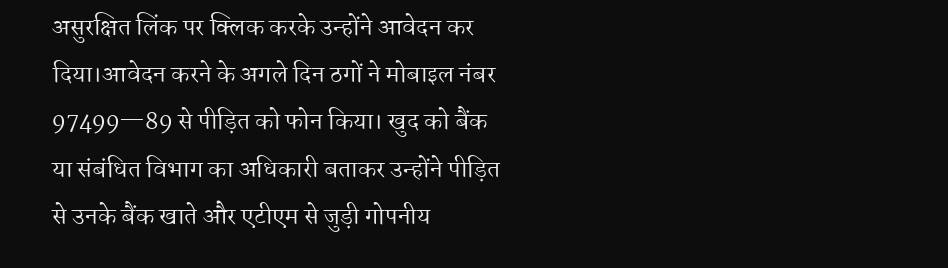असुरक्षित लिंक पर क्लिक करके उन्होंने आवेदन कर दिया।आवेदन करने के अगले दिन ठगों ने मोबाइल नंबर 97499—89 से पीड़ित को फोन किया। खुद को बैंक या संबंधित विभाग का अधिकारी बताकर उन्होंने पीड़ित से उनके बैंक खाते और एटीएम से जुड़ी गोपनीय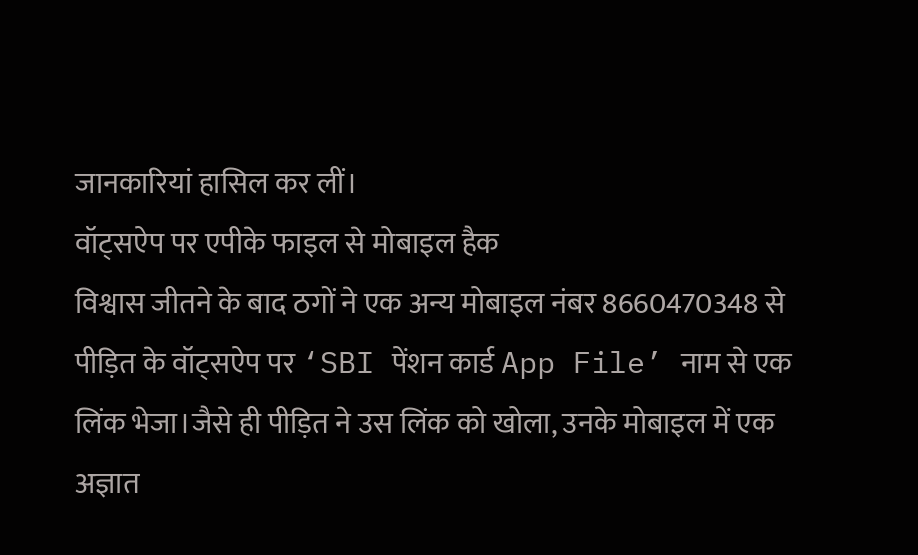जानकारियां हासिल कर लीं।
वॉट्सऐप पर एपीके फाइल से मोबाइल हैक
विश्वास जीतने के बाद ठगों ने एक अन्य मोबाइल नंबर 8660470348 से पीड़ित के वॉट्सऐप पर ‘SBI पेंशन कार्ड App File’ नाम से एक लिंक भेजा।जैसे ही पीड़ित ने उस लिंक को खोला, उनके मोबाइल में एक अज्ञात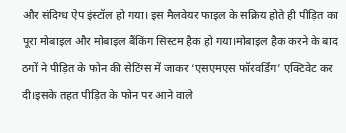और संदिग्ध ऐप इंस्टॉल हो गया। इस मैलवेयर फाइल के सक्रिय होते ही पीड़ित का पूरा मोबाइल और मोबाइल बैंकिंग सिस्टम हैक हो गया।मोबाइल हैक करने के बाद ठगों ने पीड़ित के फोन की सेटिंग्स में जाकर ‘एसएमएस फॉरवर्डिंग’ एक्टिवेट कर दी।इसके तहत पीड़ित के फोन पर आने वाले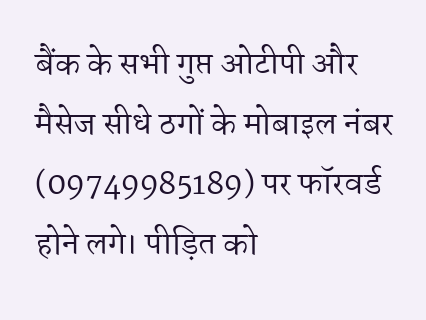बैंक के सभी गुप्त ओटीपी और मैसेज सीधे ठगों के मोबाइल नंबर (09749985189) पर फॉरवर्ड होने लगे। पीड़ित को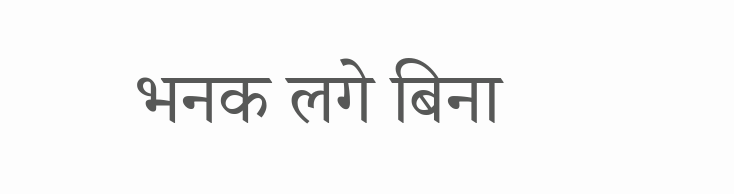भनक लगे बिना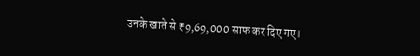उनके खाते से ₹9,69,000 साफ कर दिए गए।